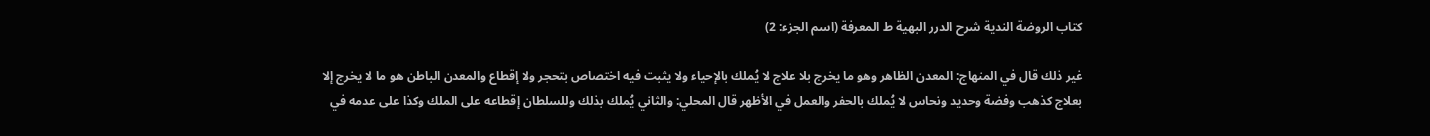كتاب الروضة الندية شرح الدرر البهية ط المعرفة (اسم الجزء: 2)

غير ذلك قال في المنهاج: المعدن الظاهر وهو ما يخرج بلا علاج لا يُملك بالإحياء ولا يثبت فيه اختصاص بتحجر ولا إقطاع والمعدن الباطن هو ما لا يخرج إلا بعلاج كذهب وفضة وحديد ونحاس لا يُملك بالحفر والعمل في الأظهر قال المحلي: والثاني يُملك بذلك وللسلطان إقطاعه على الملك وكذا على عدمه في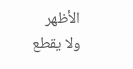الأظهر ولا يقطع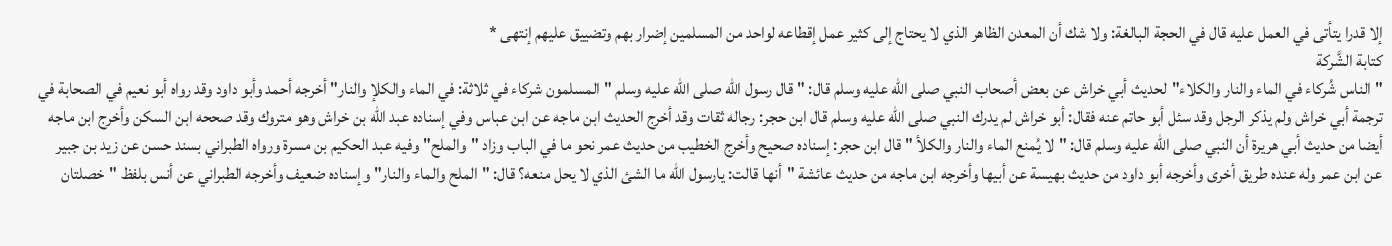إلا قدرا يتأتى في العمل عليه قال في الحجة البالغة: ولا شك أن المعدن الظاهر الذي لا يحتاج إلى كثير عمل إقطاعه لواحد من المسلمين إضرار بهم وتضييق عليهم إنتهى *
كتابة الشَّركة
"الناس شُركاء في الماء والنار والكلاء"لحديث أبي خراش عن بعض أصحاب النبي صلى الله عليه وسلم قال: "قال رسول الله صلى الله عليه وسلم "المسلمون شركاء في ثلاثة: في الماء والكلإ والنار" أخرجه أحمد وأبو داود وقد رواه أبو نعيم في الصحابة في ترجمة أبي خراش ولم يذكر الرجل وقد سئل أبو حاتم عنه فقال: أبو خراش لم يدرك النبي صلى الله عليه وسلم قال ابن حجر: رجاله ثقات وقد أخرج الحديث ابن ماجه عن ابن عباس وفي إسناده عبد الله بن خراش وهو متروك وقد صححه ابن السكن وأخرج ابن ماجه أيضا من حديث أبي هريرة أن النبي صلى الله عليه وسلم قال: "لا يُمنع الماء والنار والكلأ " قال ابن حجر: إسناده صحيح وأخرج الخطيب من حديث عمر نحو ما في الباب وزاد "والملح" وفيه عبد الحكيم بن مسرة ورواه الطبراني بسند حسن عن زيد بن جبير عن ابن عمر وله عنده طريق أخرى وأخرجه أبو داود من حديث بهيسة عن أبيها وأخرجه ابن ماجه من حديث عائشة "أنها قالت: يارسول الله ما الشئ الذي لا يحل منعه؟ قال: "الملح والماء والنار" وإسناده ضعيف وأخرجه الطبراني عن أنس بلفظ "خصلتان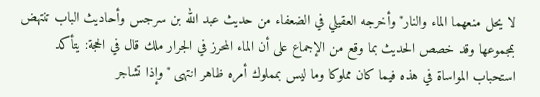لا يحل منعهما الماء والنار" وأخرجه العقيلي في الضعفاء من حديث عبد الله بن سرجس وأحاديث الباب تنتهض بمجموعها وقد خصص الحديث بما وقع من الإجماع على أن الماء المحرز في الجرار ملك قال في الحجة: يتأكد استحباب المواساة في هذه فيما كان مملوكا وما ليس بمملوك أمره ظاهر انتهى "وإذا تشاجر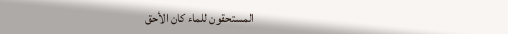المستحقون للماء كان الأحق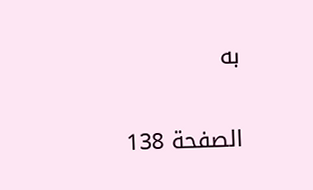به

الصفحة 138